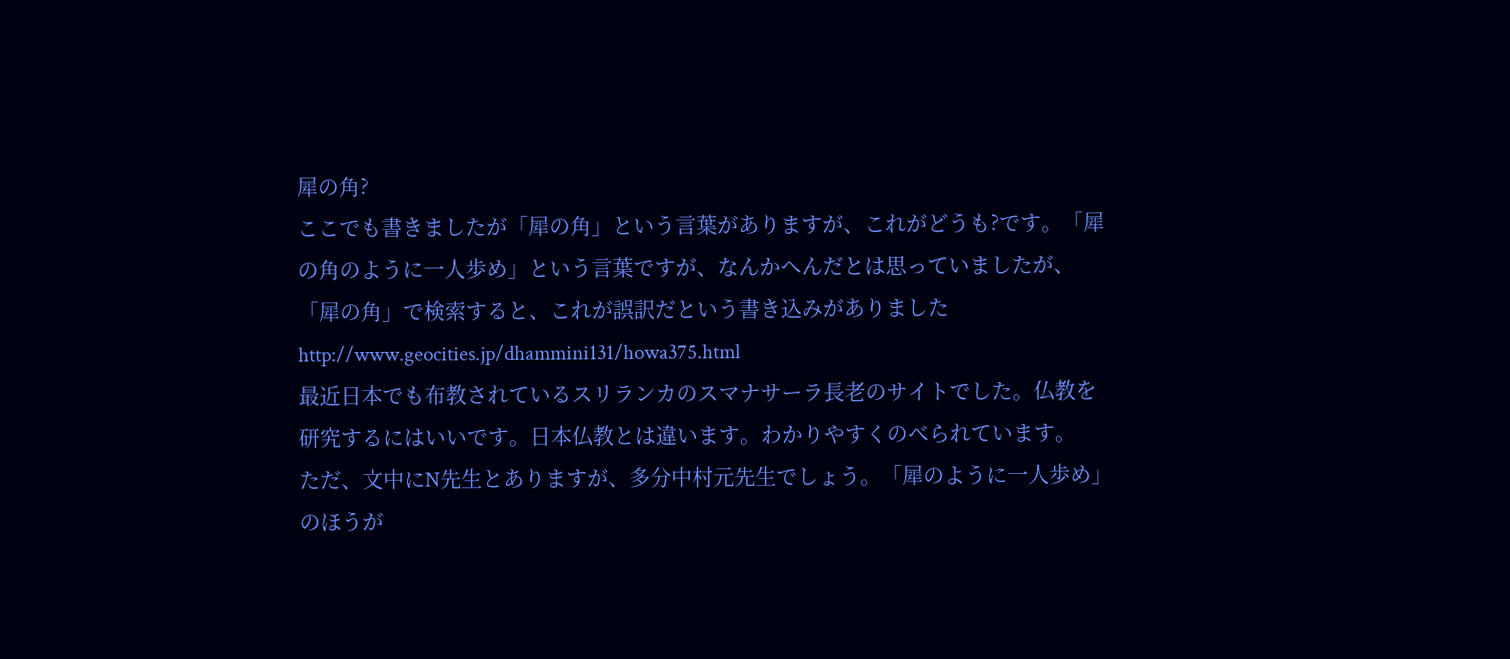犀の角?
ここでも書きましたが「犀の角」という言葉がありますが、これがどうも?です。「犀の角のように一人歩め」という言葉ですが、なんかへんだとは思っていましたが、「犀の角」で検索すると、これが誤訳だという書き込みがありましたhttp://www.geocities.jp/dhammini131/howa375.html
最近日本でも布教されているスリランカのスマナサーラ長老のサイトでした。仏教を研究するにはいいです。日本仏教とは違います。わかりやすくのべられています。
ただ、文中にN先生とありますが、多分中村元先生でしょう。「犀のように一人歩め」のほうが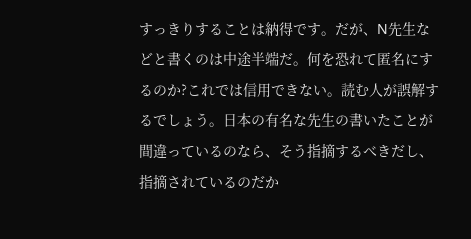すっきりすることは納得です。だが、N先生などと書くのは中途半端だ。何を恐れて匿名にするのか?これでは信用できない。読む人が誤解するでしょう。日本の有名な先生の書いたことが間違っているのなら、そう指摘するべきだし、指摘されているのだか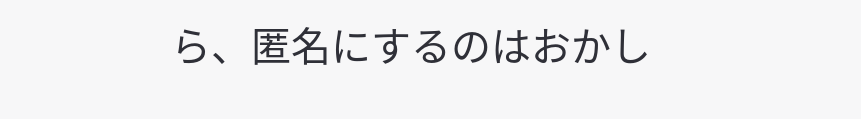ら、匿名にするのはおかし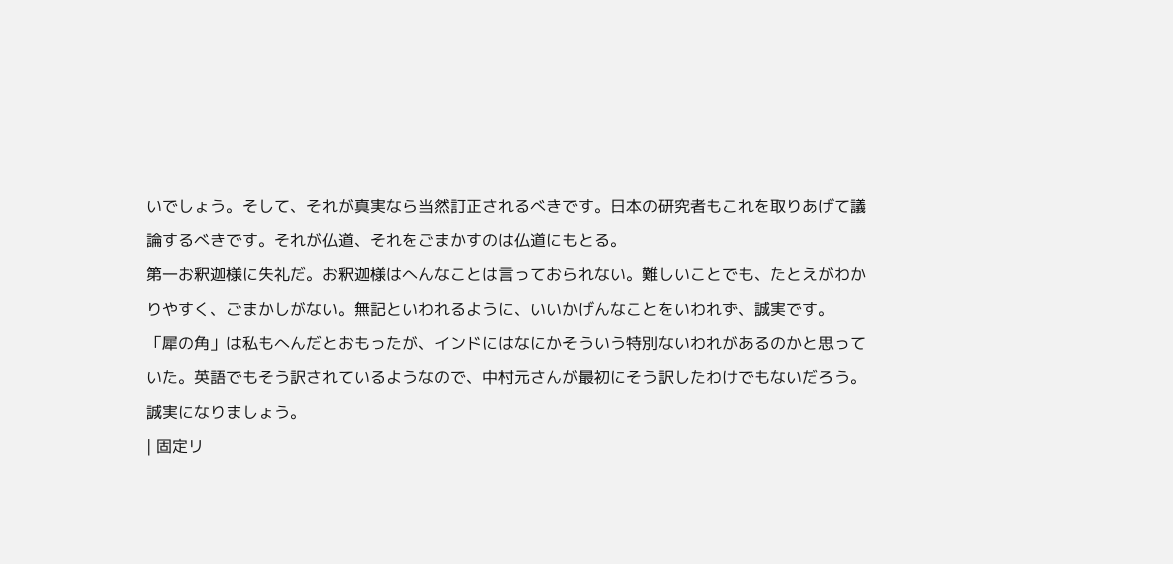いでしょう。そして、それが真実なら当然訂正されるべきです。日本の研究者もこれを取りあげて議論するべきです。それが仏道、それをごまかすのは仏道にもとる。
第一お釈迦様に失礼だ。お釈迦様はへんなことは言っておられない。難しいことでも、たとえがわかりやすく、ごまかしがない。無記といわれるように、いいかげんなことをいわれず、誠実です。
「犀の角」は私もへんだとおもったが、インドにはなにかそういう特別ないわれがあるのかと思っていた。英語でもそう訳されているようなので、中村元さんが最初にそう訳したわけでもないだろう。誠実になりましょう。
| 固定リ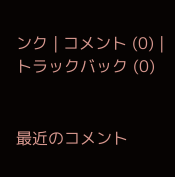ンク | コメント (0) | トラックバック (0)


最近のコメント